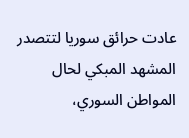عادت حرائق سوريا لتتصدر المشهد المبكي لحال المواطن السوري،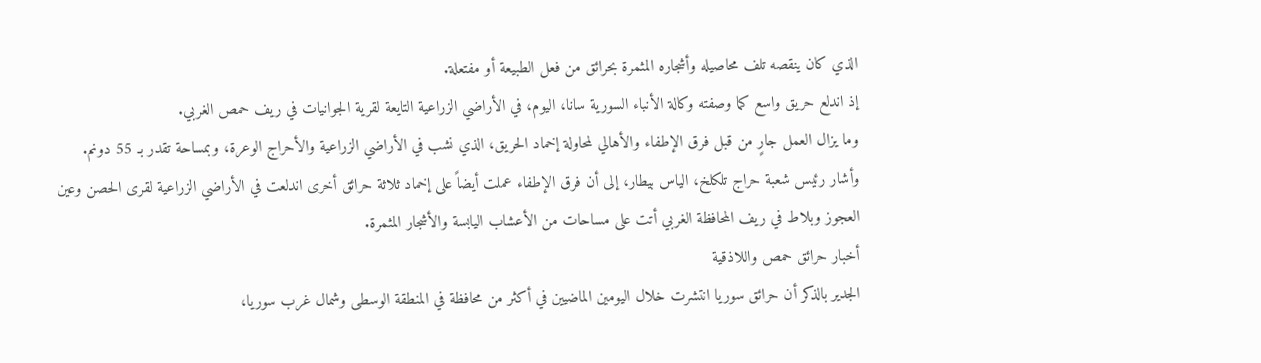الذي كان ينقصه تلف محاصيله وأشجاره المثمرة بحرائق من فعل الطبيعة أو مفتعلة.
إذ اندلع حريق واسع كما وصفته وكالة الأنباء السورية سانا، اليوم، في الأراضي الزراعية التايعة لقرية الجوانيات في ريف حمص الغربي.
وما يزال العمل جارٍ من قبل فرق الإطفاء والأهالي لمحاولة إخماد الحريق، الذي نشب في الأراضي الزراعية والأحراج الوعرة، وبمساحة تقدر بـ 55 دونم.
وأشار رئيس شعبة حراج تلكلخ، الياس بيطار، إلى أن فرق الإطفاء عملت أيضاً على إخماد ثلاثة حرائق أخرى اندلعت في الأراضي الزراعية لقرى الحصن وعين العجوز وبلاط في ريف المحافظة الغربي أتت على مساحات من الأعشاب اليابسة والأشجار المثمرة.
أخبار حرائق حمص واللاذقية
الجدير بالذكر أن حرائق سوريا انتشرت خلال اليومين الماضيين في أكثر من محافظة في المنطقة الوسطى وشمال غرب سوريا،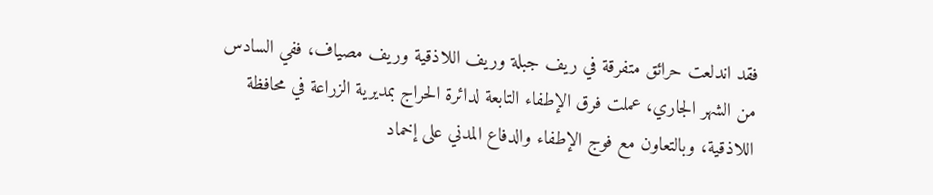فقد اندلعت حرائق متفرقة في ريف جبلة وريف اللاذقية وريف مصياف، ففي السادس من الشهر الجاري، عملت فرق الإطفاء التابعة لدائرة الحراج بمديرية الزراعة في محافظة اللاذقية، وبالتعاون مع فوج الإطفاء والدفاع المدني على إخماد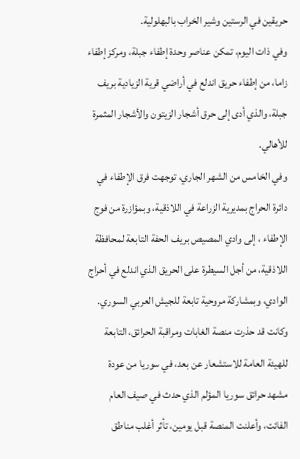حريقين في الرستين وشير الخراب بالبهلولية.
وفي ذات اليوم، تمكن عناصر وحدة إطفاء جبلة، ومركز إطفاء زاما، من إطفاء حريق اندلع في أراضي قرية الزيادية بريف جبلة، والذي أدى إلى حرق أشجار الزيتون والأشجار المثمرة للأهالي.
وفي الخامس من الشهر الجاري، توجهت فرق الإطفاء في دائرة الحراج بمديرية الزراعة في اللاذقية، وبمؤازرة من فوج الإطفاء ، إلى وادي المصيص بريف الحفة التابعة لمحافظة اللاذقية، من أجل السيطرة على الحريق الذي اندلع في أحراج الوادي، وبمشاركة مروحية تابعة للجيش العربي السوري.
وكانت قد حذرت منصة الغابات ومراقبة الحرائق، التابعة للهيئة العامة للاستشعار عن بعد، في سوريا من عودة مشهد حرائق سوريا المؤلم الذي حدث في صيف العام الفائت، وأعلنت المنصة قبل يومين، تأثر أغلب مناطق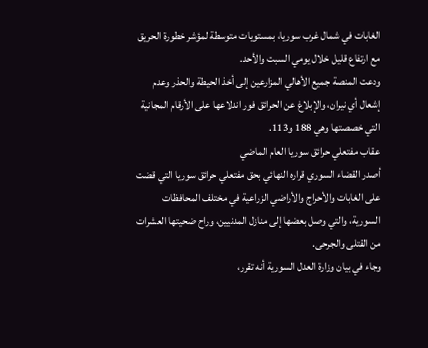الغابات في شمال غرب سوريا، بمستويات متوسطة لمؤشر خطورة الحريق مع ارتفاع قليل خلال يومي السبت والأحد.
ودعت المنصة جميع الأهالي المزارعين إلى أخذ الحيطة والحذر وعدم إشعال أي نيران، والإبلاغ عن الحرائق فور اندلاعها على الأرقام المجانية التي خصصتها وهي 188 و113.
عقاب مفتعلي حرائق سوريا العام الماضي
أصدر القضاء السوري قراره النهائي بحق مفتعلي حرائق سوريا التي قضت على الغابات والأحراج والأراضي الزراعية في مختلف المحافظات السورية، والتي وصل بعضها إلى منازل المدنيين، وراح ضحيتها العشرات من القتلى والجرحى.
وجاء في بيان وزارة العدل السورية أنه تقرر،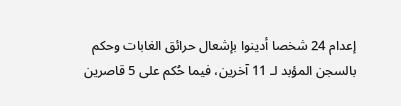إعدام 24 شخصا أدينوا بإشعال حرائق الغابات وحكم بالسجن المؤبد لـ 11 آخرين، فيما حُكم على 5 قاصرين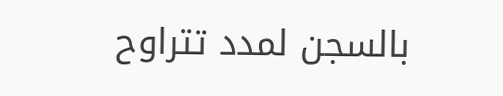بالسجن لمدد تتراوح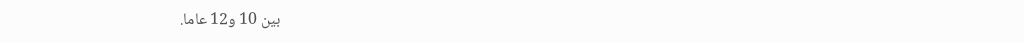بين 10 و12 عاما.